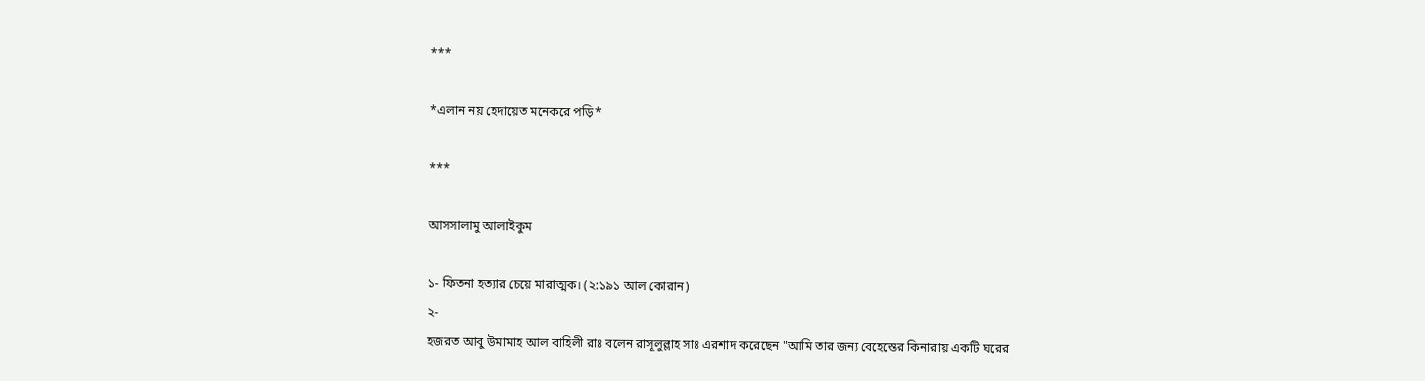***

*এলান নয় হেদায়েত মনেকরে পড়ি*

***

আসসালামু আলাইকুম

১- ফিতনা হত্যার চেয়ে মারাত্মক। (২:১৯১ আল কোরান)
২-
হজরত আবু উমামাহ আল বাহিলী রাঃ বলেন রাসূলুল্লাহ সাঃ এরশাদ করেছেন "আমি তার জন্য বেহেস্তের কিনারায় একটি ঘরের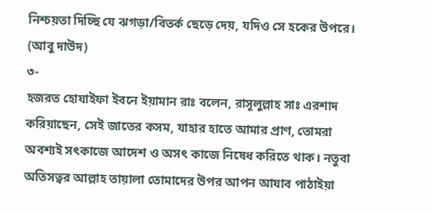নিশ্চয়তা দিচ্ছি যে ঝগড়া/বিতর্ক ছেড়ে দেয়, যদিও সে হকের উপরে। (আবু দাউদ)
৩-
হজরত হোযাইফা ইবনে ইয়ামান রাঃ বলেন, রাসূলুল্লাহ সাঃ এরশাদ করিয়াছেন, সেই জাতের কসম, যাহার হাতে আমার প্রাণ, তোমরা অবশ্যই সৎকাজে আদেশ ও অসৎ কাজে নিষেধ করিতে থাক। নতুবা অতিসত্বর আল্লাহ তায়ালা তোমাদের উপর আপন আযাব পাঠাইয়া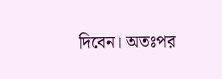দিবেন। অতঃপর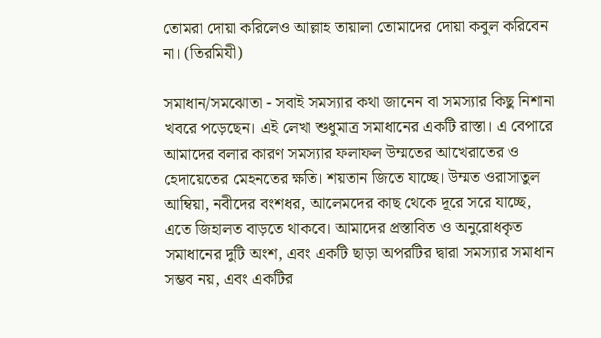তোমরা দোয়া করিলেও আল্লাহ তায়ালা তোমাদের দোয়া কবুল করিবেন না। (তিরমিযী)

সমাধান/সমঝোতা - সবাই সমস্যার কথা জানেন বা সমস্যার কিছু নিশানা খবরে পড়েছেন। এই লেখা শুধুমাত্র সমাধানের একটি রাস্তা। এ বেপারে আমাদের বলার কারণ সমস্যার ফলাফল উম্মতের আখেরাতের ও হেদায়েতের মেহনতের ক্ষতি। শয়তান জিতে যাচ্ছে। উম্মত ওরাসাতুল আম্বিয়া, নবীদের বংশধর, আলেমদের কাছ থেকে দূরে সরে যাচ্ছে, এতে জিহালত বাড়তে থাকবে। আমাদের প্রস্তাবিত ও অনুরোধকৃত সমাধানের দুটি অংশ, এবং একটি ছাড়া অপরটির দ্বারা সমস্যার সমাধান সম্ভব নয়, এবং একটির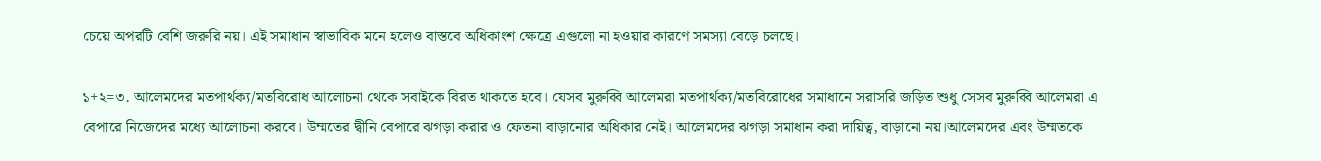চেয়ে অপরটি বেশি জরুরি নয়। এই সমাধান স্বাভাবিক মনে হলেও বাস্তবে অধিকাংশ ক্ষেত্রে এগুলো না হওয়ার কারণে সমস্যা বেড়ে চলছে।

১+২=৩. আলেমদের মতপার্থক্য/মতবিরোধ আলোচনা থেকে সবাইকে বিরত থাকতে হবে। যেসব মুরুব্বি আলেমরা মতপার্থক্য/মতবিরোধের সমাধানে সরাসরি জড়িত শুধু সেসব মুরুব্বি আলেমরা এ বেপারে নিজেদের মধ্যে আলোচনা করবে। উম্মতের দ্বীনি বেপারে ঝগড়া করার ও ফেতনা বাড়ানোর অধিকার নেই। আলেমদের ঝগড়া সমাধান করা দায়িত্ব, বাড়ানো নয়।আলেমদের এবং উম্মতকে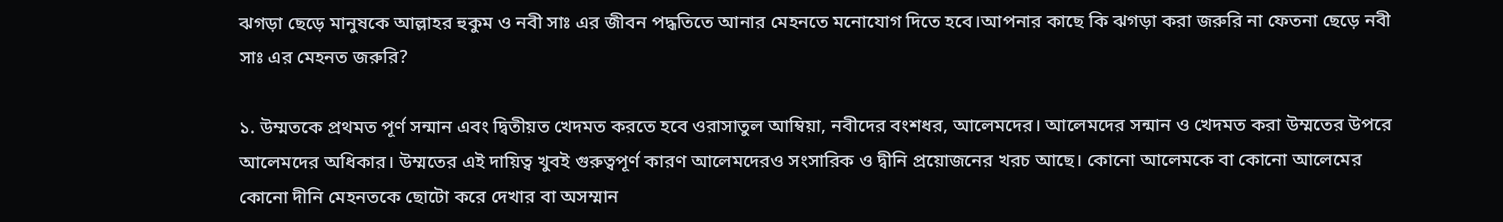ঝগড়া ছেড়ে মানুষকে আল্লাহর হুকুম ও নবী সাঃ এর জীবন পদ্ধতিতে আনার মেহনতে মনোযোগ দিতে হবে।আপনার কাছে কি ঝগড়া করা জরুরি না ফেতনা ছেড়ে নবী সাঃ এর মেহনত জরুরি?

১. উম্মতকে প্রথমত পূর্ণ সন্মান এবং দ্বিতীয়ত খেদমত করতে হবে ওরাসাতুল আম্বিয়া, নবীদের বংশধর, আলেমদের। আলেমদের সন্মান ও খেদমত করা উম্মতের উপরে আলেমদের অধিকার। উম্মতের এই দায়িত্ব খুবই গুরুত্বপূর্ণ কারণ আলেমদেরও সংসারিক ও দ্বীনি প্রয়োজনের খরচ আছে। কোনো আলেমকে বা কোনো আলেমের কোনো দীনি মেহনতকে ছোটো করে দেখার বা অসম্মান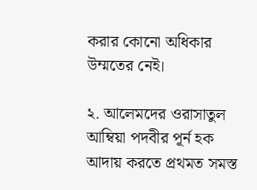করার কোনো অধিকার উম্মতের নেই।

২. আলেমদের ওরাসাতুল আম্বিয়া পদবীর পূর্ন হক আদায় করতে প্রথমত সমস্ত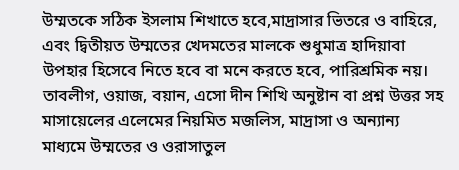উম্মতকে সঠিক ইসলাম শিখাতে হবে,মাদ্রাসার ভিতরে ও বাহিরে, এবং দ্বিতীয়ত উম্মতের খেদমতের মালকে শুধুমাত্র হাদিয়াবা উপহার হিসেবে নিতে হবে বা মনে করতে হবে, পারিশ্রমিক নয়। তাবলীগ, ওয়াজ, বয়ান, এসো দীন শিখি অনুষ্টান বা প্রশ্ন উত্তর সহ মাসায়েলের এলেমের নিয়মিত মজলিস, মাদ্রাসা ও অন্যান্য মাধ্যমে উম্মতের ও ওরাসাতুল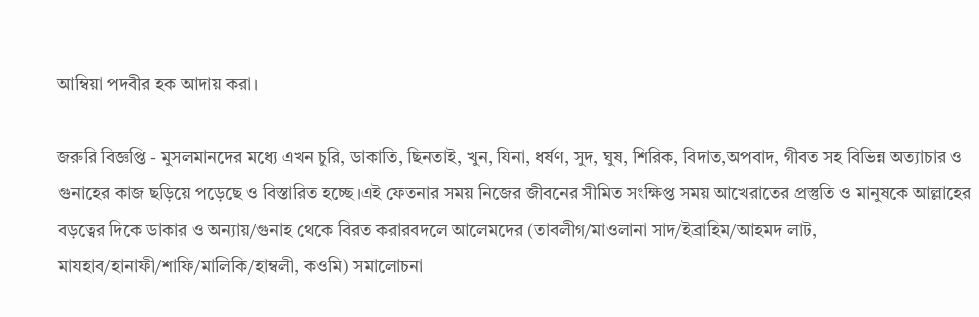আম্বিয়া পদবীর হক আদায় করা।

জরুরি বিজ্ঞপ্তি - মুসলমানদের মধ্যে এখন চুরি, ডাকাতি, ছিনতাই, খুন, যিনা, ধর্ষণ, সুদ, ঘুষ, শিরিক, বিদাত,অপবাদ, গীবত সহ বিভিন্ন অত্যাচার ও গুনাহের কাজ ছড়িয়ে পড়েছে ও বিস্তারিত হচ্ছে।এই ফেতনার সময় নিজের জীবনের সীমিত সংক্ষিপ্ত সময় আখেরাতের প্রস্তুতি ও মানুষকে আল্লাহের বড়ত্বের দিকে ডাকার ও অন্যায়/গুনাহ থেকে বিরত করারবদলে আলেমদের (তাবলীগ/মাওলানা সাদ/ইব্রাহিম/আহমদ লাট, মাযহাব/হানাফী/শাফি/মালিকি/হাম্বলী, কওমি) সমালোচনা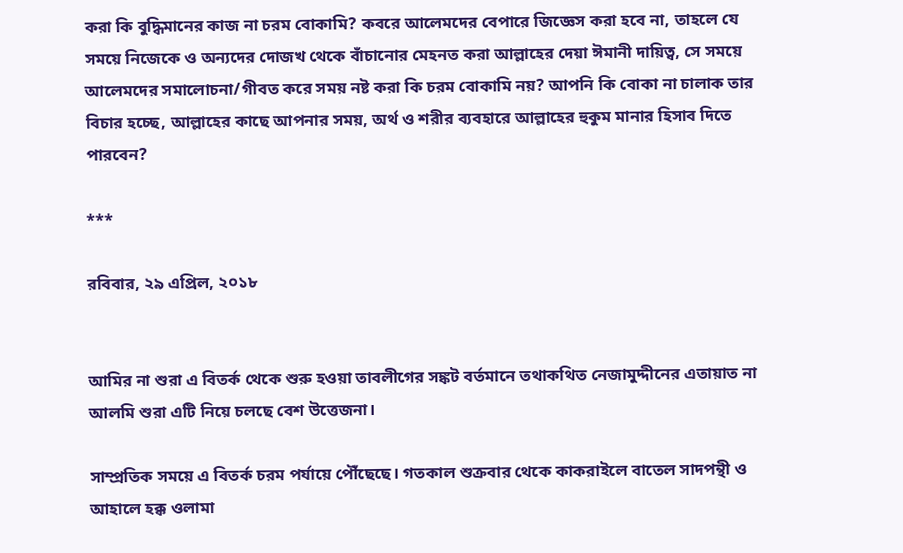করা কি বুদ্ধিমানের কাজ না চরম বোকামি? কবরে আলেমদের বেপারে জিজ্ঞেস করা হবে না, তাহলে যে সময়ে নিজেকে ও অন্যদের দোজখ থেকে বাঁচানোর মেহনত করা আল্লাহের দেয়া ঈমানী দায়িত্ব, সে সময়ে আলেমদের সমালোচনা/গীবত করে সময় নষ্ট করা কি চরম বোকামি নয়? আপনি কি বোকা না চালাক তার বিচার হচ্ছে, আল্লাহের কাছে আপনার সময়, অর্থ ও শরীর ব্যবহারে আল্লাহের হুকুম মানার হিসাব দিতে পারবেন?

***

রবিবার, ২৯ এপ্রিল, ২০১৮


আমির না শুরা এ বিতর্ক থেকে শুরু হওয়া তাবলীগের সঙ্কট বর্তমানে তথাকথিত নেজামুদ্দীনের এতায়াত না আলমি শুরা এটি নিয়ে চলছে বেশ উত্তেজনা।

সাম্প্রতিক সময়ে এ বিতর্ক চরম পর্যায়ে পৌঁছেছে। গতকাল শুক্রবার থেকে কাকরাইলে বাতেল সাদপন্থী ও আহালে হক্ক ওলামা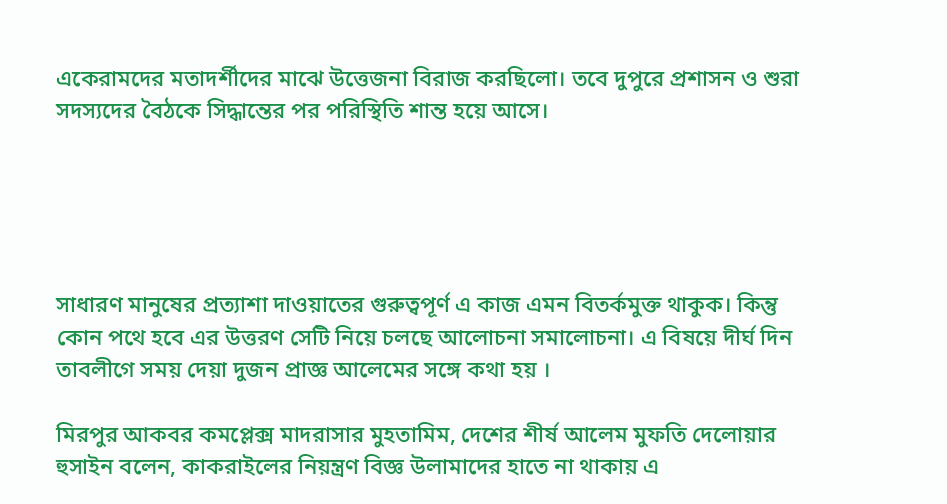একেরামদের মতাদর্শীদের মাঝে উত্তেজনা বিরাজ করছিলো। তবে দুপুরে প্রশাসন ও শুরা সদস্যদের বৈঠকে সিদ্ধান্তের পর পরিস্থিতি শান্ত হয়ে আসে।





সাধারণ মানুষের প্রত্যাশা দাওয়াতের গুরুত্বপূর্ণ এ কাজ এমন বিতর্কমুক্ত থাকুক। কিন্তু কোন পথে হবে এর উত্তরণ সেটি নিয়ে চলছে আলোচনা সমালোচনা। এ বিষয়ে দীর্ঘ দিন তাবলীগে সময় দেয়া দুজন প্রাজ্ঞ আলেমের সঙ্গে কথা হয় ।

মিরপুর আকবর কমপ্লেক্স মাদরাসার মুহতামিম, দেশের শীর্ষ আলেম মুফতি দেলোয়ার হুসাইন বলেন, কাকরাইলের নিয়ন্ত্রণ বিজ্ঞ উলামাদের হাতে না থাকায় এ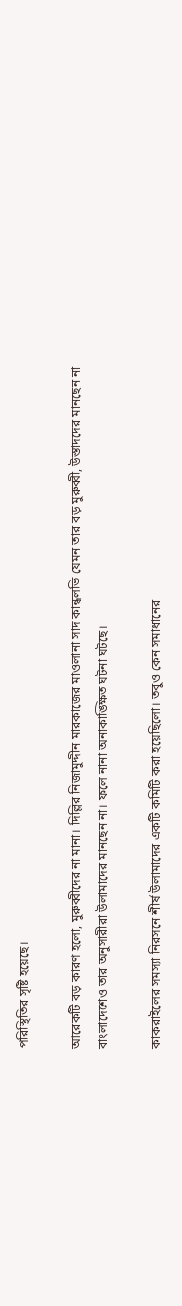পরিস্থিতির সৃষ্টি হয়েছে।

আরেকটি বড় কারণ হলো, মুরুব্বীদের না মানা। দিল্লির নিজামুদ্দীন মারকাজের মাওলানা সাদ কান্ধলভি যেমন তার বড় মুরুব্বী, উস্তাদদের মানছেন না বাংলাদেশেও তার অনুসারীরা উলামাদের মানছেন না। ফলে নানা অনাকাঙ্ক্ষিত ঘটনা ঘটছে।

কাকরাইলের সমস্যা নিরসনে শীর্ষ উলামাদের একটি কমিটি করা হয়েছিলো। তবুও কেন সমাধানের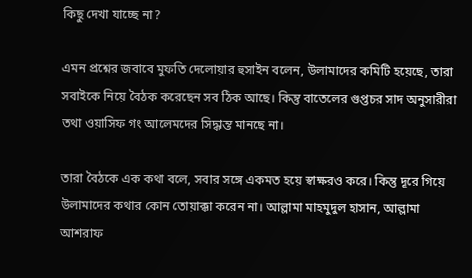কিছু দেখা যাচ্ছে না?

এমন প্রশ্নের জবাবে মুফতি দেলোয়ার হুসাইন বলেন, উলামাদের কমিটি হয়েছে, তারা সবাইকে নিয়ে বৈঠক করেছেন সব ঠিক আছে। কিন্তু বাতেলের গুপ্তচর সাদ অনুসারীরা তথা ওয়াসিফ গং আলেমদের ‍সিদ্ধান্ত মানছে না।

তারা বৈঠকে এক কথা বলে, সবার সঙ্গে একমত হয়ে স্বাক্ষরও করে। কিন্তু দূরে গিয়ে উলামাদের কথার কোন তোয়াক্কা করেন না। আল্লামা মাহমুদুল হাসান, আল্লামা আশরাফ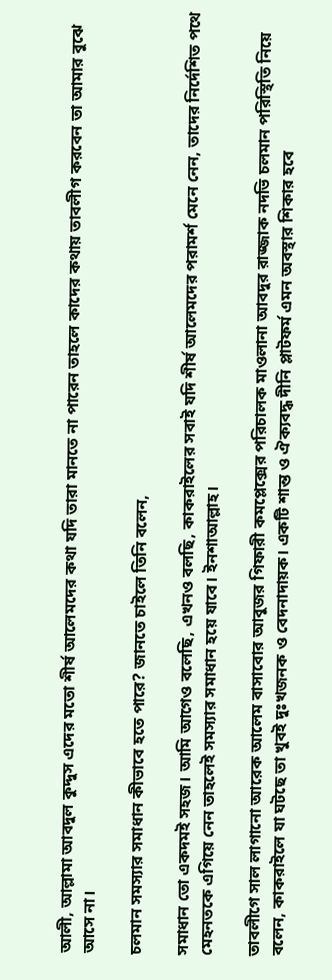আলী, আল্লামা আবদুল কুদ্দুস এদের মতো শীর্ষ আলেমদের কথা যদি তারা মানতে না পারেন তাহলে কাদের কথায় তাবলীগ করবেন তা আমার বুঝে আসে না।

চলমান সমস্যার সমাধান কীভাবে হতে পারে? জানতে চাইলে তিনি বলেন,

সমাধান তো একদমই সহজ। আমি আগেও বলেছি, এখনও বলছি, কাকরাইলের সবাই যদি শীর্ষ আলেমদের পরামর্শ মেনে নেন, তাদের নির্দেশিত পথে মেহনতকে এগিয়ে নেন তাহলেই সমস্যার সমাধান হয়ে যাবে। ইনশাআল্লাহ।

তাবলীগে সাল লাগানো আরেক আলেম বাসাবোর আবুজর গিফারী কমপ্লেক্সের পরিচালক মাওলানা আবদুর রাজ্জাক নদভি চলমান পরিস্থিতি নিয়ে বলেন, কাকরাইলে যা ঘটছে তা খুবই দুঃখজনক ও বেদনাদায়ক। একটি শান্ত ও ঐক্যবদ্ধ দীনি প্লাটফর্ম এমন অবস্থার শিকার হবে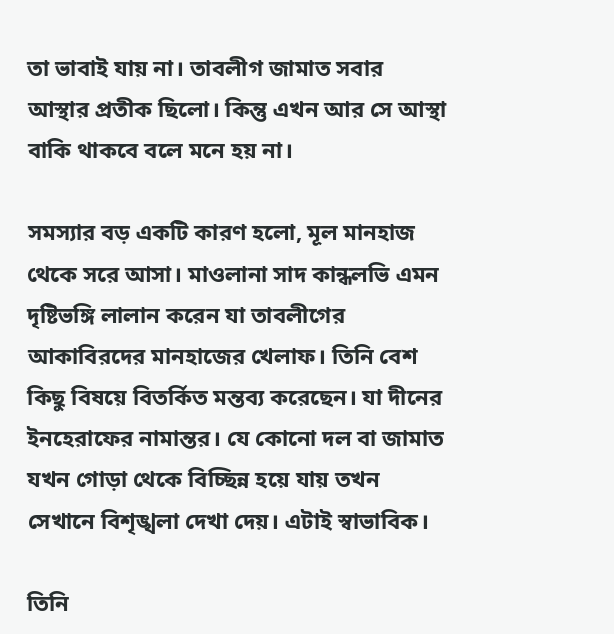তা ভাবাই যায় না। তাবলীগ জামাত সবার আস্থার প্রতীক ছিলো। কিন্তু এখন আর সে আস্থা বাকি থাকবে বলে মনে হয় না।

সমস্যার বড় একটি কারণ হলো, মূল মানহাজ থেকে সরে আসা। মাওলানা সাদ কান্ধলভি এমন দৃষ্টিভঙ্গি লালান করেন যা তাবলীগের আকাবিরদের মানহাজের খেলাফ। তিনি বেশ কিছু বিষয়ে বিতর্কিত মন্তব্য করেছেন। যা দীনের ইনহেরাফের নামান্তর। যে কোনো দল বা জামাত যখন গোড়া থেকে বিচ্ছিন্ন হয়ে যায় তখন সেখানে বিশৃঙ্খলা দেখা দেয়। এটাই স্বাভাবিক।

তিনি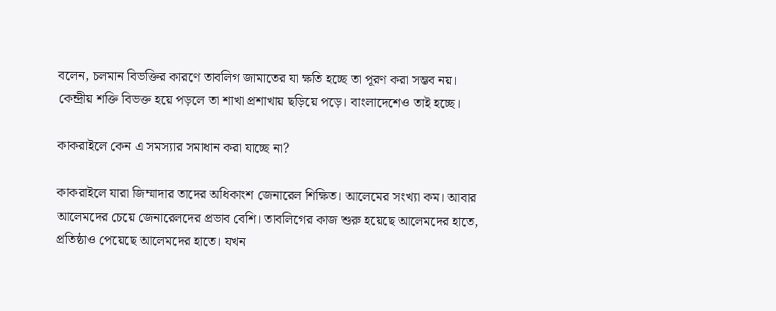বলেন, চলমান বিভক্তির কারণে তাবলিগ জামাতের যা ক্ষতি হচ্ছে তা পূরণ করা সম্ভব নয়। কেন্দ্রীয় শক্তি ‍বিভক্ত হয়ে পড়লে তা শাখা প্রশাখায় ছড়িয়ে পড়ে। বাংলাদেশেও তাই হচ্ছে।

কাকরাইলে কেন এ সমস্যার সমাধান করা যাচ্ছে না?

কাকরাইলে যারা জিম্মাদার তাদের অধিকাংশ জেনারেল শিক্ষিত। আলেমের সংখ্যা কম। আবার আলেমদের চেয়ে জেনারেলদের প্রভাব বেশি। তাবলিগের কাজ শুরু হয়েছে আলেমদের হাতে, প্রতিষ্ঠাও পেয়েছে আলেমদের হাতে। যখন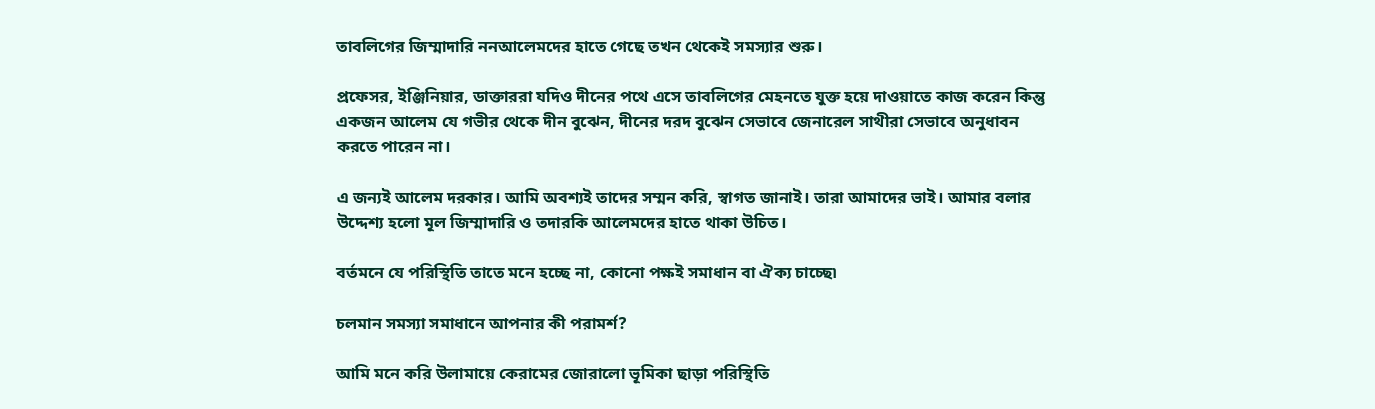তাবলিগের ‍জিম্মাদারি ননআলেমদের হাতে গেছে তখন থেকেই সমস্যার শুরু।

প্রফেসর, ইঞ্জিনিয়ার, ডাক্তাররা যদিও দীনের পথে এসে তাবলিগের মেহনতে যুক্ত হয়ে দাওয়াতে কাজ করেন কিন্তু একজন আলেম যে গভীর থেকে দীন বুঝেন, দীনের দরদ বুঝেন সেভাবে জেনারেল সাথীরা সেভাবে অনুধাবন করতে পারেন না।

এ জন্যই আলেম দরকার। আমি অবশ্যই তাদের সম্মন করি, স্বাগত জানাই। তারা আমাদের ভাই। আমার বলার উদ্দেশ্য হলো মূল ‍জিম্মাদারি ও তদারকি আলেমদের হাতে থাকা উচিত।

বর্তমনে যে পরিস্থিতি তাতে মনে হচ্ছে না, কোনো পক্ষই সমাধান বা ঐক্য চাচ্ছে৷

চলমান সমস্যা সমাধানে আপনার কী পরামর্শ?

আমি মনে করি উলামায়ে কেরামের জোরালো ভূমিকা ছাড়া পরিস্থিতি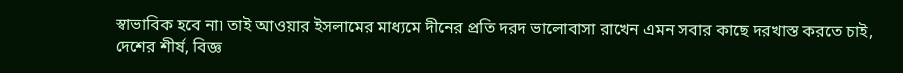স্বাভাবিক হবে না৷ তাই আওয়ার ইসলামের মাধ্যমে দীনের প্রতি দরদ ভালোবাসা রাখেন এমন সবার কাছে দরখাস্ত করতে চাই, দেশের শীর্ষ, বিজ্ঞ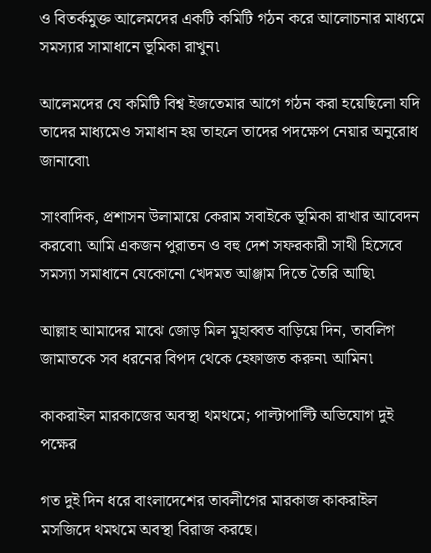ও বিতর্কমুক্ত আলেমদের একটি কমিটি গঠন করে আলোচনার মাধ্যমে সমস্যার সামাধানে ভূমিকা রাখুন৷

আলেমদের যে কমিটি বিশ্ব ইজতেমার আগে গঠন করা হয়েছিলো যদি তাদের মাধ্যমেও সমাধান হয় তাহলে তাদের পদক্ষেপ নেয়ার অনুরোধ জানাবো৷

সাংবাদিক, প্রশাসন উলামায়ে কেরাম সবাইকে ভূমিকা রাখার আবেদন করবো৷ আমি একজন পুরাতন ও বহু দেশ সফরকারী সাথী হিসেবে সমস্যা সমাধানে যেকোনো খেদমত আঞ্জাম দিতে তৈরি আছি৷

আল্লাহ আমাদের মাঝে জোড় মিল মুহাব্বত বাড়িয়ে দিন, তাবলিগ জামাতকে সব ধরনের বিপদ থেকে হেফাজত করুন৷ আমিন৷

কাকরাইল মারকাজের অবস্থা থমথমে; পাল্টাপাল্টি অভিযোগ দুই পক্ষের

গত দুই দিন ধরে বাংলাদেশের তাবলীগের মারকাজ কাকরাইল মসজিদে থমথমে অবস্থা বিরাজ করছে।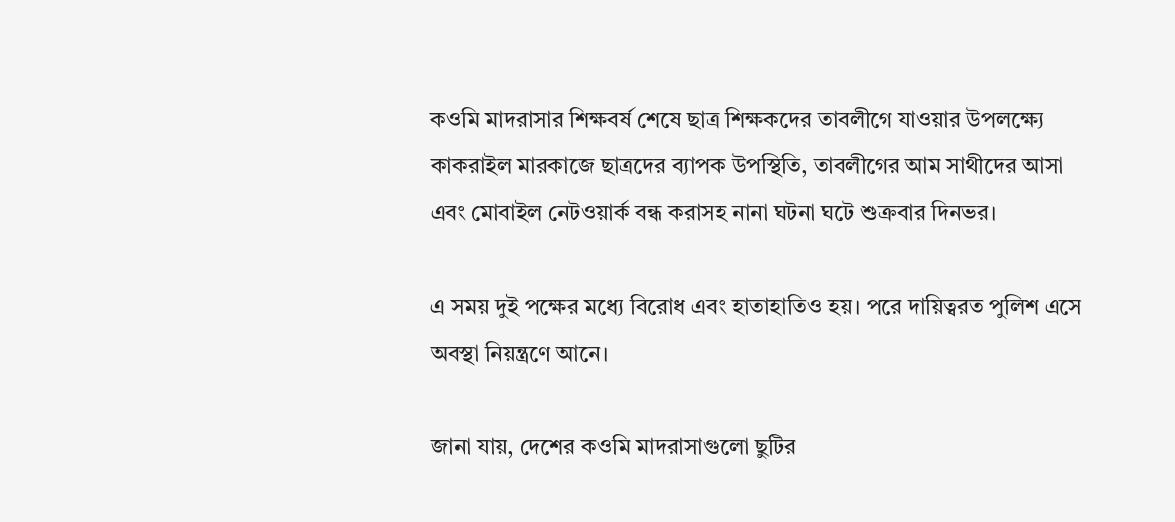কওমি মাদরাসার শিক্ষবর্ষ শেষে ছাত্র শিক্ষকদের তাবলীগে যাওয়ার উপলক্ষ্যে কাকরাইল মারকাজে ছাত্রদের ব্যাপক উপস্থিতি, তাবলীগের আম সাথীদের আসা এবং মোবাইল নেটওয়ার্ক বন্ধ করাসহ নানা ঘটনা ঘটে শুক্রবার দিনভর।

এ সময় দুই পক্ষের মধ্যে বিরোধ এবং হাতাহাতিও হয়। পরে দায়িত্বরত পুলিশ এসে অবস্থা নিয়ন্ত্রণে আনে।

জানা যায়, দেশের কওমি মাদরাসাগুলো ছুটির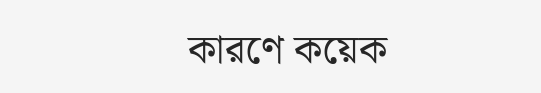কারণে কয়েক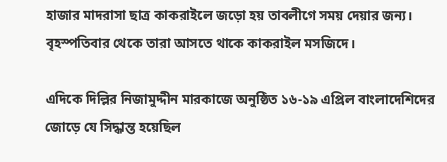হাজার মাদরাসা ছাত্র কাকরাইলে জড়ো হয় তাবলীগে সময় দেয়ার জন্য। বৃহস্পতিবার থেকে তারা আসতে থাকে কাকরাইল মসজিদে।

এদিকে দিল্লির নিজামুদ্দীন মারকাজে অনুষ্ঠিত ১৬-১৯ এপ্রিল বাংলাদেশিদের জোড়ে যে সিদ্ধান্ত হয়েছিল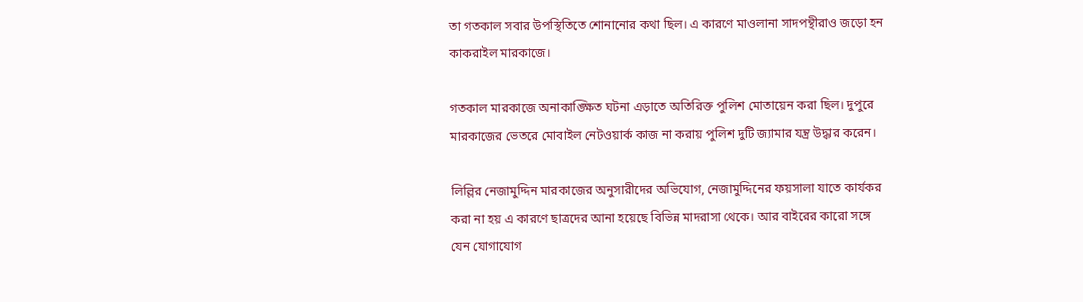তা গতকাল সবার উপস্থিতিতে শোনানোর কথা ছিল। এ কারণে মাওলানা সাদপন্থীরাও জড়ো হন কাকরাইল মারকাজে।

গতকাল মারকাজে অনাকাঙ্ক্ষিত ঘটনা এড়াতে অতিরিক্ত পুলিশ মোতায়েন করা ছিল। ‍দুপুরে মারকাজের ভেতরে মোবাইল নেটওয়ার্ক কাজ না করায় পুলিশ দুটি জ্যামার যন্ত্র উদ্ধার করেন।

লিল্লির নেজামুদ্দিন মারকাজের অনুসারীদের অভিযোগ, নেজামুদ্দিনের ফয়সালা যাতে কার্যকর করা না হয় এ কারণে ছাত্রদের আনা হয়েছে বিভিন্ন মাদরাসা থেকে। আর বাইরের কারো সঙ্গে যেন যোগাযোগ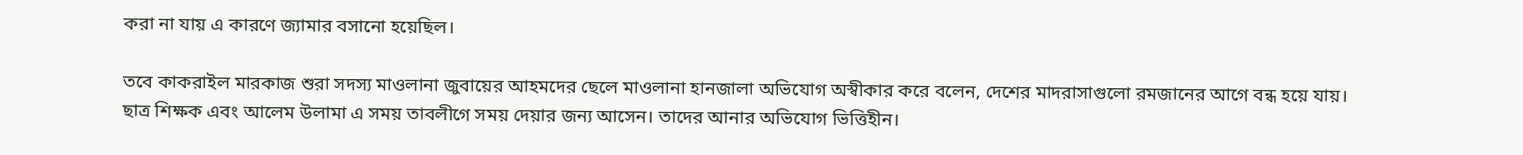করা না যায় এ কারণে জ্যামার বসানো হয়েছিল।

তবে কাকরাইল মারকাজ শুরা সদস্য মাওলানা জুবায়ের আহমদের ছেলে মাওলানা হানজালা অভিযোগ অস্বীকার করে বলেন, দেশের মাদরাসাগুলো রমজানের আগে বন্ধ হয়ে যায়। ছাত্র শিক্ষক এবং আলেম উলামা এ সময় তাবলীগে সময় দেয়ার জন্য আসেন। তাদের আনার অভিযোগ ভিত্তিহীন।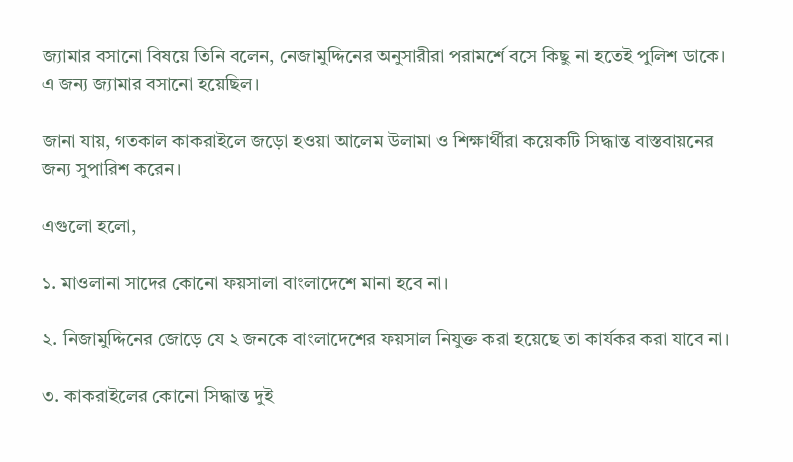জ্যামার বসানো বিষয়ে তিনি বলেন, নেজামুদ্দিনের অনুসারীরা পরামর্শে বসে কিছু না হতেই পুলিশ ডাকে। এ জন্য জ্যামার বসানো হয়েছিল।

জানা যায়, গতকাল কাকরাইলে জড়ো হওয়া আলেম উলামা ও শিক্ষার্থীরা কয়েকটি সিদ্ধান্ত বাস্তবায়নের জন্য সুপারিশ করেন।

এগুলো হলো,

১. মাওলানা সাদের কোনো ফয়সালা বাংলাদেশে মানা হবে না।

২. নিজামুদ্দিনের জোড়ে যে ২ জনকে বাংলাদেশের ফয়সাল নিযুক্ত করা হয়েছে তা কার্যকর করা যাবে না।

৩. কাকরাইলের কোনো সিদ্ধান্ত দুই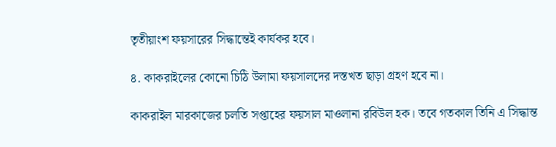তৃতীয়াংশ ফয়সারের সিদ্ধান্তেই কার্যকর হবে।

৪. কাকরাইলের কোনো চিঠি উলামা ফয়সালদের দস্তখত ছাড়া গ্রহণ হবে না।

কাকরাইল মারকাজের চলতি সপ্তাহের ফয়সাল মাওলানা রবিউল হক। তবে গতকাল তিনি এ সিদ্ধান্ত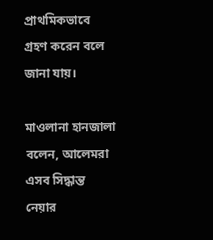প্রাথমিকভাবে গ্রহণ করেন বলে জানা যায়।

মাওলানা হানজালা বলেন, আলেমরা এসব সিদ্ধান্ত নেয়ার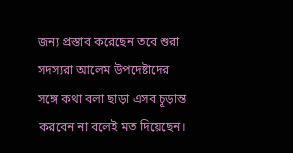জন্য প্রস্তাব করেছেন তবে শুরা সদস্যরা আলেম উপদেষ্টাদের সঙ্গে কথা বলা ছাড়া এসব চূড়ান্ত করবেন না বলেই মত দিয়েছেন।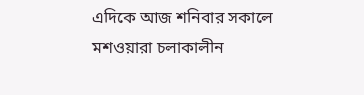এদিকে আজ শনিবার সকালে মশওয়ারা চলাকালীন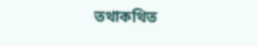তথাকথিত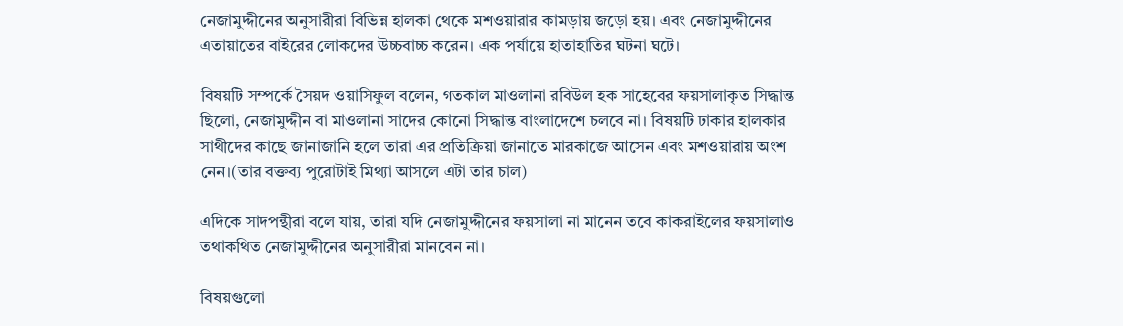নেজামুদ্দীনের অনুসারীরা বিভিন্ন হালকা থেকে মশওয়ারার কামড়ায় জড়ো হয়। এবং নেজামুদ্দীনের এতায়াতের বাইরের লোকদের উচ্চবাচ্চ করেন। এক পর্যায়ে হাতাহাতির ঘটনা ঘটে।

বিষয়টি সম্পর্কে সৈয়দ ওয়াসিফুল বলেন, গতকাল মাওলানা রবিউল হক সাহেবের ফয়সালাকৃত সিদ্ধান্ত ছিলো, নেজামুদ্দীন বা মাওলানা সাদের কোনো সিদ্ধান্ত বাংলাদেশে চলবে না। বিষয়টি ঢাকার হালকার সাথীদের কাছে জানাজানি হলে তারা এর প্রতিক্রিয়া জানাতে মারকাজে আসেন এবং মশওয়ারায় অংশ নেন।(তার বক্তব্য পুরোটাই মিথ্যা আসলে এটা তার চাল)

এদিকে সাদপন্থীরা বলে যায়, তারা যদি নেজামুদ্দীনের ফয়সালা না মানেন তবে কাকরাইলের ফয়সালাও তথাকথিত নেজামুদ্দীনের অনুসারীরা মানবেন না।

বিষয়গুলো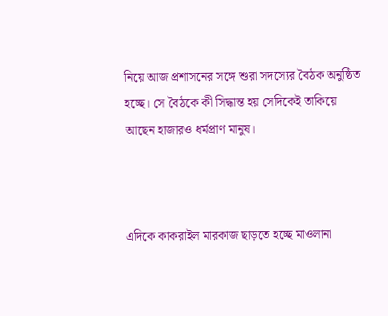নিয়ে আজ প্রশাসনের সঙ্গে শুরা সদস্যের বৈঠক অনুষ্ঠিত হচ্ছে। সে বৈঠকে কী সিদ্ধান্ত হয় সেদিকেই তাকিয়ে আছেন হাজারও ধর্মপ্রাণ মানুষ।



এদিকে কাকরাইল মারকাজ ছাড়তে হচ্ছে মাওলানা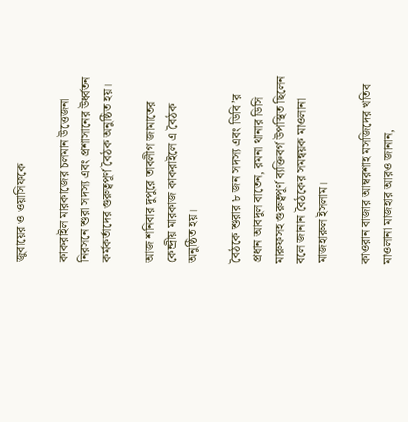জুবায়ের ও ওয়াসিফকে

কাকরাইল মারকাজের চলমান উত্তেজনা নিরসনে শুরা সদস্য এবং প্রশাসানের উর্ধ্বতন কর্মকর্তাদের গুরুত্বপূর্ণ বৈঠক অনুষ্ঠিত হয়।

আজ শনিবার দুপুরে তাবলীগ জামাতের কেন্দ্রীয় মারকাজ কাকরাইলে এ বৈঠক অনুষ্ঠিত হয়।

বৈঠকে শুরার ৮ জন সদস্য এবং ডিবি’র প্রধান আবদুল বাতেন, রমনা থানার ডিসি মারুফসহ গুরুত্বপূর্ণ ব্যক্তিবর্গ উপস্থিত ছিলেন বলে জানান বৈঠকের সমন্বয়ক মাওলানা মাজহারুল ইসলাম।

কাওরান বাজার আম্বরশাহ মসজিদের খতিব মাওলানা মাজহার আরও জানান,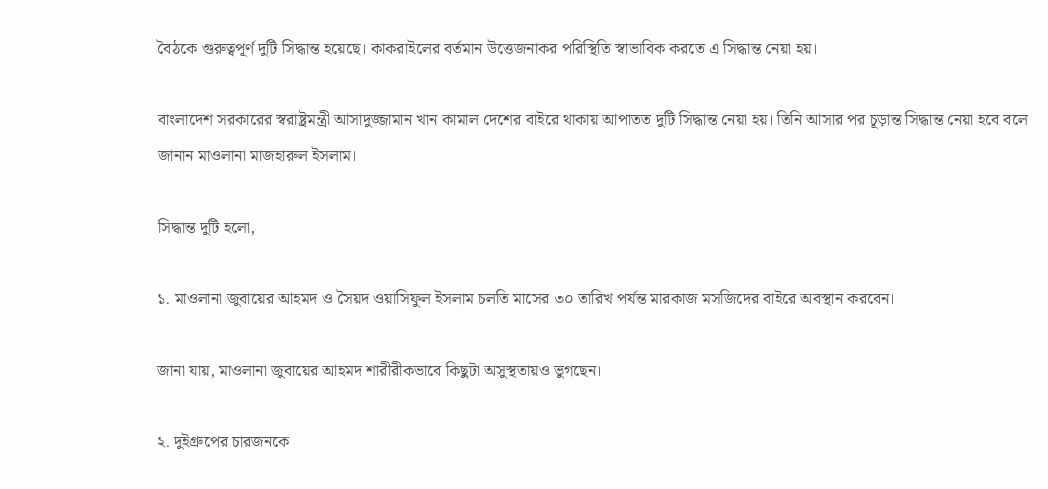বৈঠকে গুরুত্বপূর্ণ দুটি সিদ্ধান্ত হয়েছে। কাকরাইলের বর্তমান উত্তেজনাকর পরিস্থিতি স্বাভাবিক করতে এ সিদ্ধান্ত নেয়া হয়।

বাংলাদেশ সরকারের স্বরাষ্ট্রমন্ত্রী আসাদুজ্জামান খান কামাল দেশের বাইরে থাকায় আপাতত দুটি সিদ্ধান্ত নেয়া হয়। তিনি আসার পর চূড়ান্ত সিদ্ধান্ত নেয়া হবে বলে জানান মাওলানা মাজহারুল ইসলাম।

সিদ্ধান্ত দুটি হলো,

১. মাওলানা জুবায়ের আহমদ ও সৈয়দ ওয়াসিফুল ইসলাম চলতি মাসের ৩০ তারিখ পর্যন্ত মারকাজ মসজিদের বাইরে অবস্থান করবেন।

জানা যায়, মাওলানা জুবায়ের আহমদ শারীরীকভাবে কিছুটা অসুস্থতায়ও ভুগছেন।

২. দুইগ্রুপের চারজনকে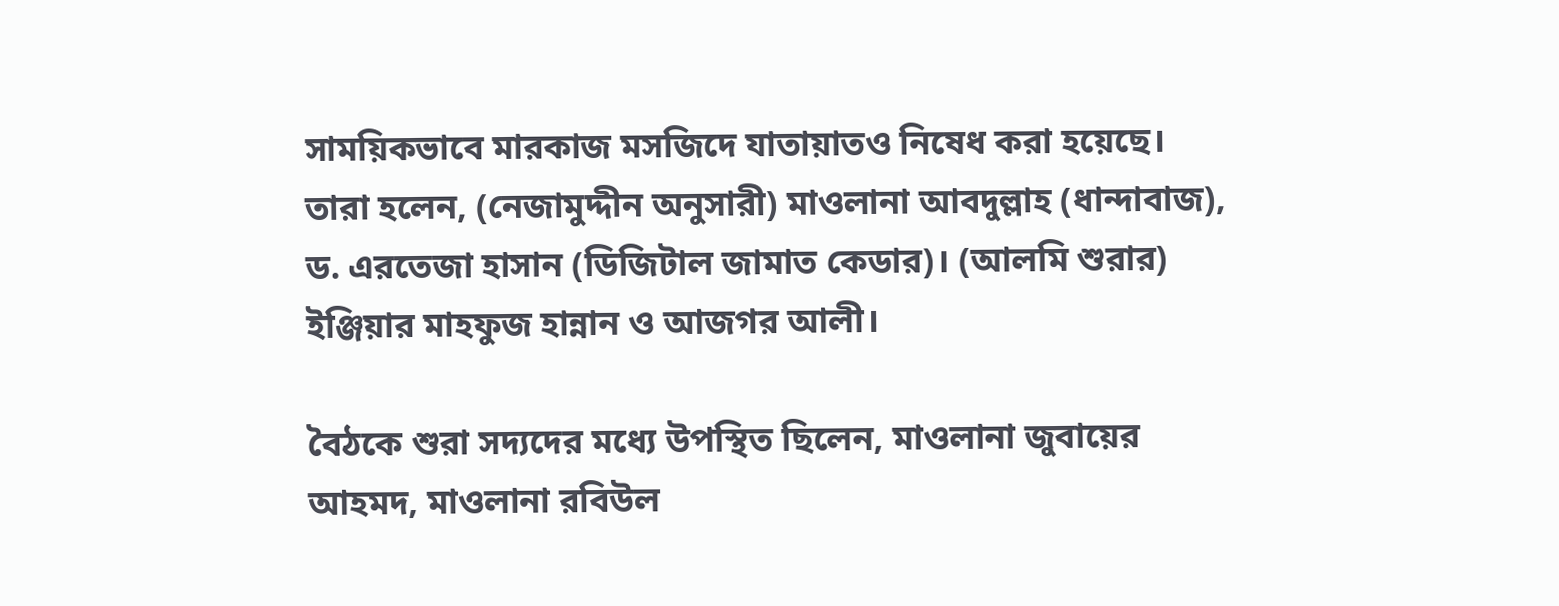সাময়িকভাবে মারকাজ মসজিদে যাতায়াতও নিষেধ করা হয়েছে। তারা হলেন, (নেজামুদ্দীন অনুসারী) মাওলানা আবদুল্লাহ (ধান্দাবাজ), ড. এরতেজা হাসান (ডিজিটাল জামাত কেডার)। (আলমি শুরার) ইঞ্জিয়ার মাহফুজ হান্নান ও আজগর আলী।

বৈঠকে শুরা সদ্যদের মধ্যে উপস্থিত ছিলেন, মাওলানা জুবায়ের আহমদ, মাওলানা রবিউল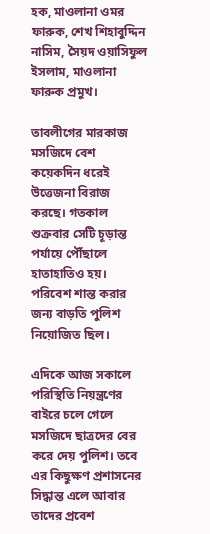হক, মাওলানা ওমর ফারুক, শেখ শিহাবুদ্দিন নাসিম, সৈয়দ ওয়াসিফুল ইসলাম, মাওলানা ফারুক প্রমুখ।

তাবলীগের মারকাজ মসজিদে বেশ কয়েকদিন ধরেই উত্তেজনা বিরাজ করছে। গতকাল শুক্রবার সেটি চূড়ান্ত পর্যায়ে পৌঁছালে হাতাহাতিও হয়। পরিবেশ শান্ত করার জন্য বাড়তি পুলিশ নিয়োজিত ছিল।

এদিকে আজ সকালে পরিস্থিতি নিয়ন্ত্রণের বাইরে চলে গেলে মসজিদে ছাত্রদের বের করে দেয় পুলিশ। তবে এর কিছুক্ষণ প্রশাসনের সিদ্ধান্ত এলে আবার তাদের প্রবেশ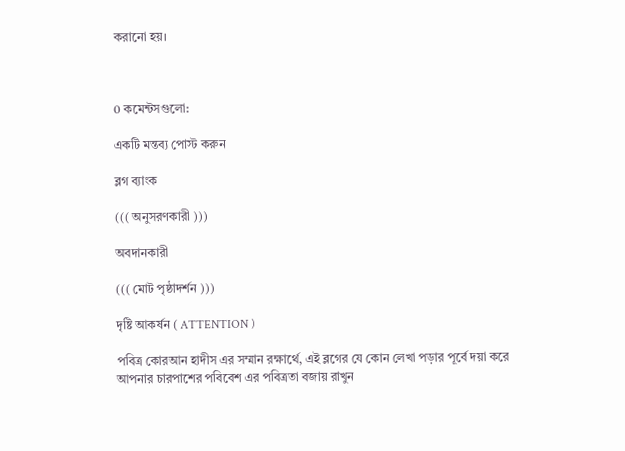করানো হয়।



0 কমেন্টসগুলো:

একটি মন্তব্য পোস্ট করুন

ব্লগ ব্যাংক

((( অনুসরণকারী )))

অবদানকারী

((( মোট পৃষ্ঠাদর্শন )))

দৃষ্টি আকর্ষন ( ATTENTION )

পবিত্র কোরআন হাদীস এর সম্মান রক্ষার্থে, এই ব্লগের যে কোন লেখা পড়ার পূর্বে দয়া করে আপনার চারপাশের পবিবেশ এর পবিত্রতা বজায় রাখুন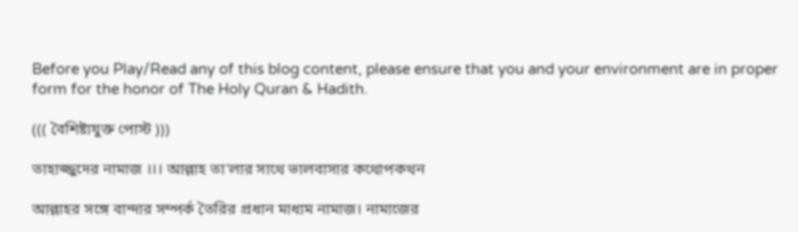Before you Play/Read any of this blog content, please ensure that you and your environment are in proper form for the honor of The Holy Quran & Hadith.

((( বৈশিষ্ট্যযুক্ত পোস্ট )))

তাহাজ্জুদের নামাজ ।।। আল্লাহ তা'লার সাথে ভালবাসার কথোপকথন

আল্লাহর সঙ্গে বান্দার সম্পর্ক তৈরির প্রধান মাধ্যম নামাজ। নামাজের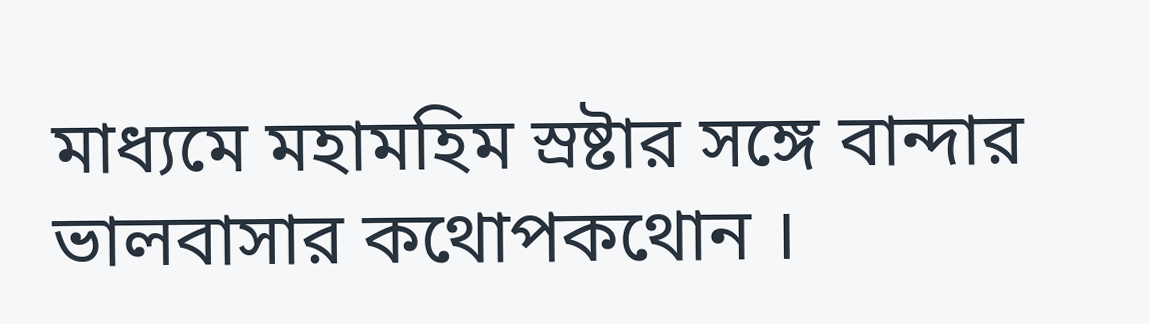মাধ্যমে মহামহিম স্রষ্টার সঙ্গে বান্দার ভালবাসার কথোপকথোন ।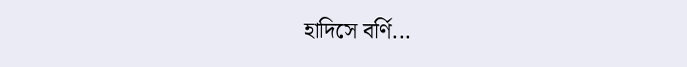হাদিসে বর্ণি...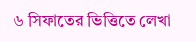৬ সিফাতের ভিত্তিতে লেখা